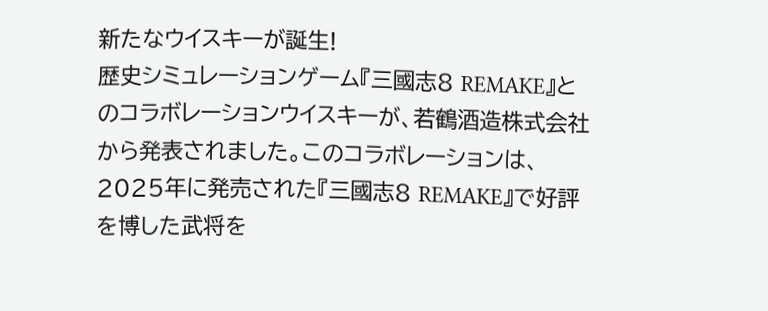新たなウイスキーが誕生!
歴史シミュレーションゲーム『三國志8 REMAKE』とのコラボレーションウイスキーが、若鶴酒造株式会社から発表されました。このコラボレーションは、2025年に発売された『三國志8 REMAKE』で好評を博した武将を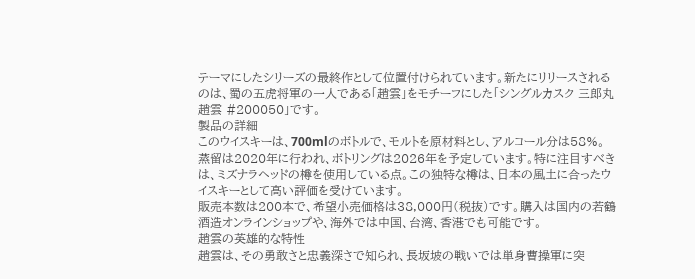テーマにしたシリーズの最終作として位置付けられています。新たにリリースされるのは、蜀の五虎将軍の一人である「趙雲」をモチーフにした「シングルカスク 三郎丸 趙雲 #200050」です。
製品の詳細
このウイスキーは、700mlのボトルで、モルトを原材料とし、アルコール分は58%。蒸留は2020年に行われ、ボトリングは2026年を予定しています。特に注目すべきは、ミズナラヘッドの樽を使用している点。この独特な樽は、日本の風土に合ったウイスキーとして高い評価を受けています。
販売本数は200本で、希望小売価格は38,000円(税抜)です。購入は国内の若鶴酒造オンラインショップや、海外では中国、台湾、香港でも可能です。
趙雲の英雄的な特性
趙雲は、その勇敢さと忠義深さで知られ、長坂坡の戦いでは単身曹操軍に突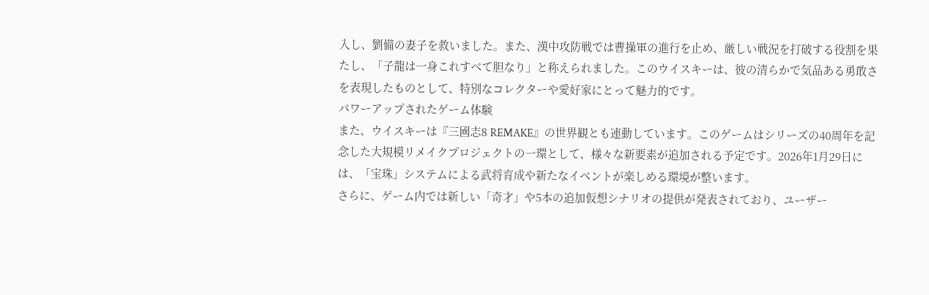入し、劉備の妻子を救いました。また、漢中攻防戦では曹操軍の進行を止め、厳しい戦況を打破する役割を果たし、「子龍は一身これすべて胆なり」と称えられました。このウイスキーは、彼の清らかで気品ある勇敢さを表現したものとして、特別なコレクターや愛好家にとって魅力的です。
パワーアップされたゲーム体験
また、ウイスキーは『三國志8 REMAKE』の世界観とも連動しています。このゲームはシリーズの40周年を記念した大規模リメイクプロジェクトの一環として、様々な新要素が追加される予定です。2026年1月29日には、「宝珠」システムによる武将育成や新たなイベントが楽しめる環境が整います。
さらに、ゲーム内では新しい「奇才」や5本の追加仮想シナリオの提供が発表されており、ユーザー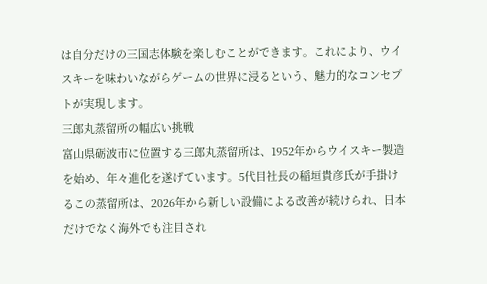は自分だけの三国志体験を楽しむことができます。これにより、ウイスキーを味わいながらゲームの世界に浸るという、魅力的なコンセプトが実現します。
三郎丸蒸留所の幅広い挑戦
富山県砺波市に位置する三郎丸蒸留所は、1952年からウイスキー製造を始め、年々進化を遂げています。5代目社長の稲垣貴彦氏が手掛けるこの蒸留所は、2026年から新しい設備による改善が続けられ、日本だけでなく海外でも注目され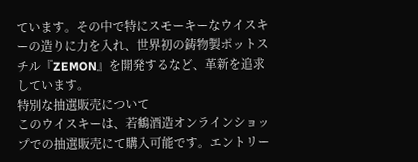ています。その中で特にスモーキーなウイスキーの造りに力を入れ、世界初の鋳物製ポットスチル『ZEMON』を開発するなど、革新を追求しています。
特別な抽選販売について
このウイスキーは、若鶴酒造オンラインショップでの抽選販売にて購入可能です。エントリー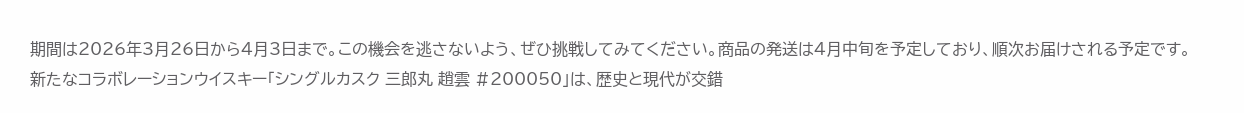期間は2026年3月26日から4月3日まで。この機会を逃さないよう、ぜひ挑戦してみてください。商品の発送は4月中旬を予定しており、順次お届けされる予定です。
新たなコラボレーションウイスキー「シングルカスク 三郎丸 趙雲 #200050」は、歴史と現代が交錯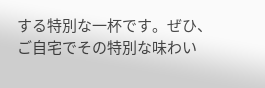する特別な一杯です。ぜひ、ご自宅でその特別な味わい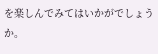を楽しんでみてはいかがでしょうか。